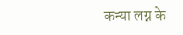कन्या लग्न के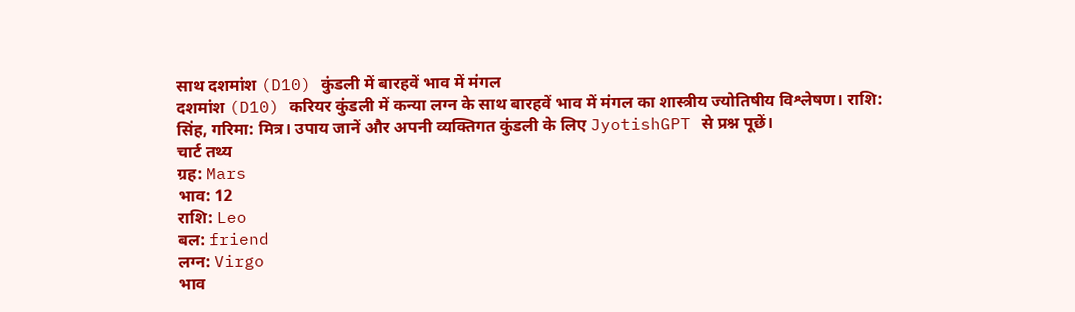साथ दशमांश (D10) कुंडली में बारहवें भाव में मंगल
दशमांश (D10) करियर कुंडली में कन्या लग्न के साथ बारहवें भाव में मंगल का शास्त्रीय ज्योतिषीय विश्लेषण। राशि: सिंह, गरिमा: मित्र। उपाय जानें और अपनी व्यक्तिगत कुंडली के लिए JyotishGPT से प्रश्न पूछें।
चार्ट तथ्य
ग्रह: Mars
भाव: 12
राशि: Leo
बल: friend
लग्न: Virgo
भाव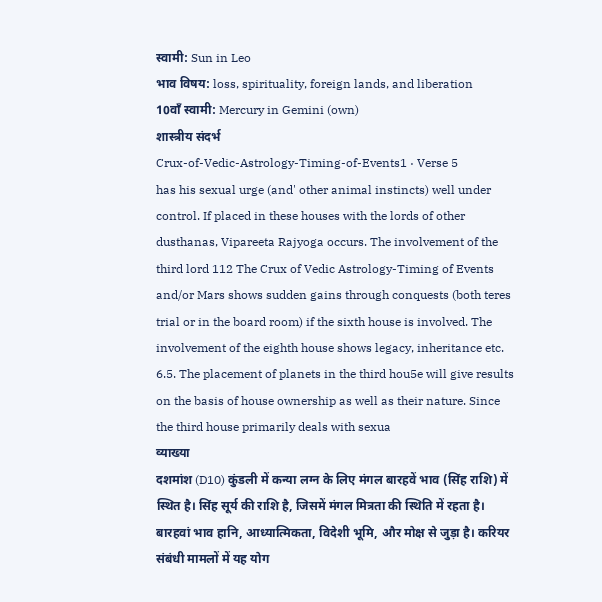स्वामी: Sun in Leo
भाव विषय: loss, spirituality, foreign lands, and liberation
10वाँ स्वामी: Mercury in Gemini (own)
शास्त्रीय संदर्भ
Crux-of-Vedic-Astrology-Timing-of-Events1 · Verse 5
has his sexual urge (and' other animal instincts) well under control. If placed in these houses with the lords of other dusthanas, Vipareeta Rajyoga occurs. The involvement of the third lord 112 The Crux of Vedic Astrology-Timing of Events and/or Mars shows sudden gains through conquests (both teres trial or in the board room) if the sixth house is involved. The involvement of the eighth house shows legacy, inheritance etc. 6.5. The placement of planets in the third hou5e will give results on the basis of house ownership as well as their nature. Since the third house primarily deals with sexua
व्याख्या
दशमांश (D10) कुंडली में कन्या लग्न के लिए मंगल बारहवें भाव (सिंह राशि) में स्थित है। सिंह सूर्य की राशि है, जिसमें मंगल मित्रता की स्थिति में रहता है। बारहवां भाव हानि, आध्यात्मिकता, विदेशी भूमि, और मोक्ष से जुड़ा है। करियर संबंधी मामलों में यह योग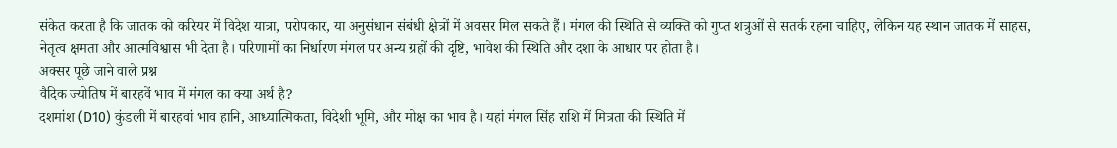संकेत करता है कि जातक को करियर में विदेश यात्रा, परोपकार, या अनुसंधान संबंधी क्षेत्रों में अवसर मिल सकते हैं। मंगल की स्थिति से व्यक्ति को गुप्त शत्रुओं से सतर्क रहना चाहिए, लेकिन यह स्थान जातक में साहस, नेतृत्व क्षमता और आत्मविश्वास भी देता है। परिणामों का निर्धारण मंगल पर अन्य ग्रहों की दृष्टि, भावेश की स्थिति और दशा के आधार पर होता है।
अक्सर पूछे जाने वाले प्रश्न
वैदिक ज्योतिष में बारहवें भाव में मंगल का क्या अर्थ है?
दशमांश (D10) कुंडली में बारहवां भाव हानि, आध्यात्मिकता, विदेशी भूमि, और मोक्ष का भाव है। यहां मंगल सिंह राशि में मित्रता की स्थिति में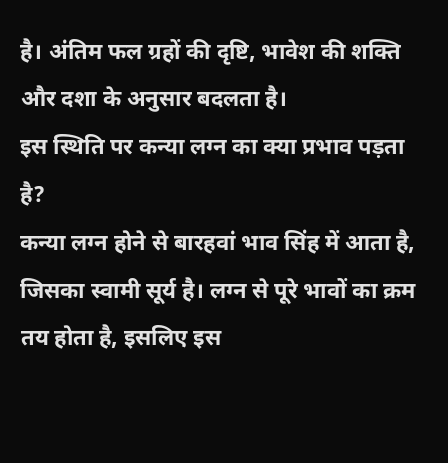है। अंतिम फल ग्रहों की दृष्टि, भावेश की शक्ति और दशा के अनुसार बदलता है।
इस स्थिति पर कन्या लग्न का क्या प्रभाव पड़ता है?
कन्या लग्न होने से बारहवां भाव सिंह में आता है, जिसका स्वामी सूर्य है। लग्न से पूरे भावों का क्रम तय होता है, इसलिए इस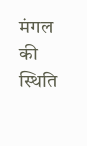मंगल की स्थिति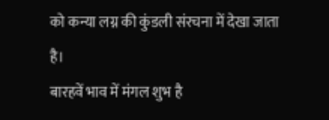को कन्या लग्न की कुंडली संरचना में देखा जाता है।
बारहवें भाव में मंगल शुभ है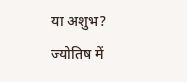या अशुभ?
ज्योतिष में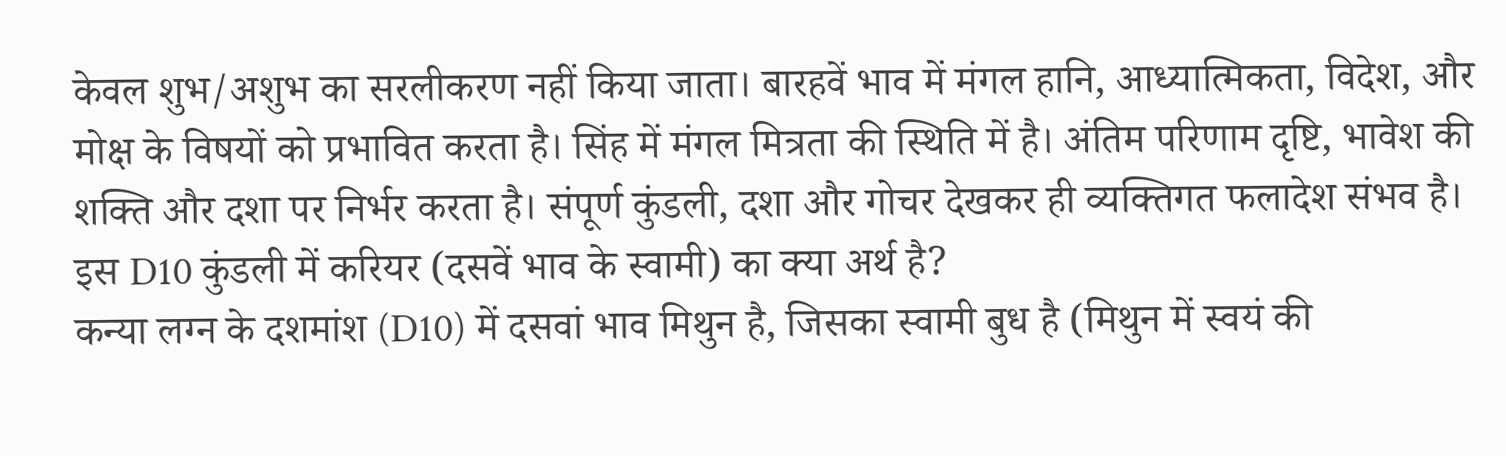केवल शुभ/अशुभ का सरलीकरण नहीं किया जाता। बारहवें भाव में मंगल हानि, आध्यात्मिकता, विदेश, और मोक्ष के विषयों को प्रभावित करता है। सिंह में मंगल मित्रता की स्थिति में है। अंतिम परिणाम दृष्टि, भावेश की शक्ति और दशा पर निर्भर करता है। संपूर्ण कुंडली, दशा और गोचर देखकर ही व्यक्तिगत फलादेश संभव है।
इस D10 कुंडली में करियर (दसवें भाव के स्वामी) का क्या अर्थ है?
कन्या लग्न के दशमांश (D10) में दसवां भाव मिथुन है, जिसका स्वामी बुध है (मिथुन में स्वयं की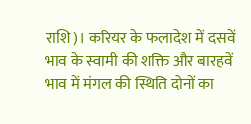राशि)। करियर के फलादेश में दसवें भाव के स्वामी की शक्ति और बारहवें भाव में मंगल की स्थिति दोनों का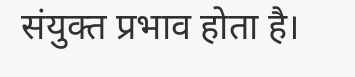संयुक्त प्रभाव होता है।